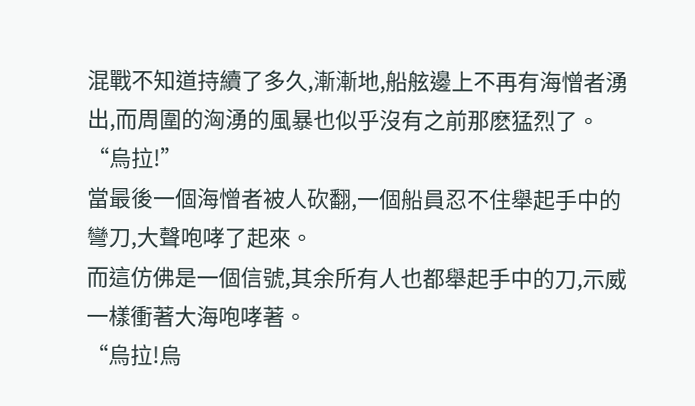混戰不知道持續了多久,漸漸地,船舷邊上不再有海憎者湧出,而周圍的洶湧的風暴也似乎沒有之前那麽猛烈了。
“烏拉!”
當最後一個海憎者被人砍翻,一個船員忍不住舉起手中的彎刀,大聲咆哮了起來。
而這仿佛是一個信號,其余所有人也都舉起手中的刀,示威一樣衝著大海咆哮著。
“烏拉!烏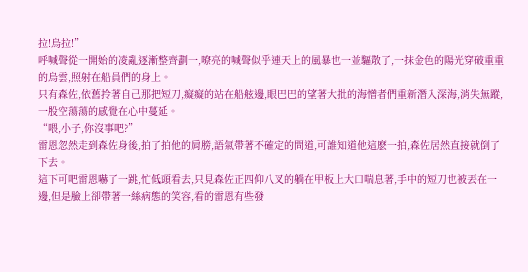拉!烏拉!”
呼喊聲從一開始的凌亂逐漸整齊劃一,嘹亮的喊聲似乎連天上的風暴也一並驅散了,一抹金色的陽光穿破重重的烏雲,照射在船員們的身上。
只有森佐,依舊拎著自己那把短刀,癡癡的站在船舷邊,眼巴巴的望著大批的海憎者們重新潛入深海,消失無蹤,一股空蕩蕩的感覺在心中蔓延。
“喂,小子,你沒事吧?”
雷恩忽然走到森佐身後,拍了拍他的肩膀,語氣帶著不確定的問道,可誰知道他這麽一拍,森佐居然直接就倒了下去。
這下可吧雷恩嚇了一跳,忙低頭看去,只見森佐正四仰八叉的躺在甲板上大口喘息著,手中的短刀也被丟在一邊,但是臉上卻帶著一絲病態的笑容,看的雷恩有些發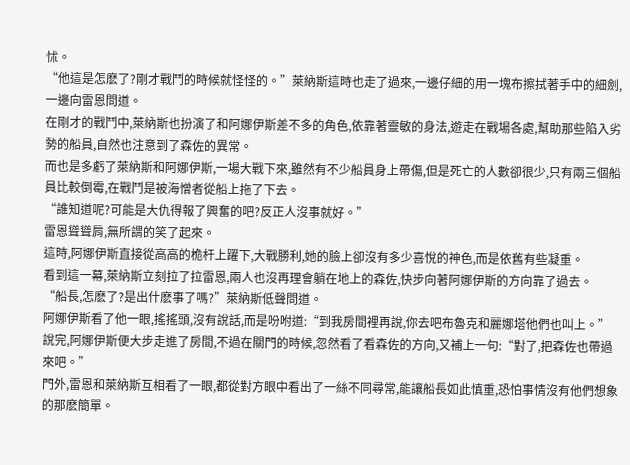怵。
“他這是怎麽了?剛才戰鬥的時候就怪怪的。”萊納斯這時也走了過來,一邊仔細的用一塊布擦拭著手中的細劍,一邊向雷恩問道。
在剛才的戰鬥中,萊納斯也扮演了和阿娜伊斯差不多的角色,依靠著靈敏的身法,遊走在戰場各處,幫助那些陷入劣勢的船員,自然也注意到了森佐的異常。
而也是多虧了萊納斯和阿娜伊斯,一場大戰下來,雖然有不少船員身上帶傷,但是死亡的人數卻很少,只有兩三個船員比較倒霉,在戰鬥是被海憎者從船上拖了下去。
“誰知道呢?可能是大仇得報了興奮的吧?反正人沒事就好。”
雷恩聳聳肩,無所謂的笑了起來。
這時,阿娜伊斯直接從高高的桅杆上躍下,大戰勝利,她的臉上卻沒有多少喜悅的神色,而是依舊有些凝重。
看到這一幕,萊納斯立刻拉了拉雷恩,兩人也沒再理會躺在地上的森佐,快步向著阿娜伊斯的方向靠了過去。
“船長,怎麽了?是出什麽事了嗎?”萊納斯低聲問道。
阿娜伊斯看了他一眼,搖搖頭,沒有說話,而是吩咐道:“到我房間裡再說,你去吧布魯克和麗娜塔他們也叫上。”
說完,阿娜伊斯便大步走進了房間,不過在關門的時候,忽然看了看森佐的方向,又補上一句:“對了,把森佐也帶過來吧。”
門外,雷恩和萊納斯互相看了一眼,都從對方眼中看出了一絲不同尋常,能讓船長如此慎重,恐怕事情沒有他們想象的那麽簡單。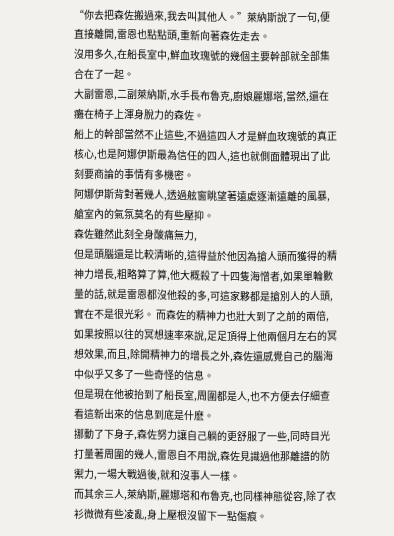“你去把森佐搬過來,我去叫其他人。”萊納斯說了一句,便直接離開,雷恩也點點頭,重新向著森佐走去。
沒用多久,在船長室中,鮮血玫瑰號的幾個主要幹部就全部集合在了一起。
大副雷恩,二副萊納斯,水手長布魯克,廚娘麗娜塔,當然,還在癱在椅子上渾身脫力的森佐。
船上的幹部當然不止這些,不過這四人才是鮮血玫瑰號的真正核心,也是阿娜伊斯最為信任的四人,這也就側面體現出了此刻要商論的事情有多機密。
阿娜伊斯背對著幾人,透過舷窗眺望著遠處逐漸遠離的風暴,艙室內的氣氛莫名的有些壓抑。
森佐雖然此刻全身酸痛無力,
但是頭腦還是比較清晰的,這得益於他因為搶人頭而獲得的精神力增長,粗略算了算,他大概殺了十四隻海憎者,如果單輪數量的話,就是雷恩都沒他殺的多,可這家夥都是搶別人的人頭,實在不是很光彩。 而森佐的精神力也壯大到了之前的兩倍,如果按照以往的冥想速率來說,足足頂得上他兩個月左右的冥想效果,而且,除開精神力的增長之外,森佐還感覺自己的腦海中似乎又多了一些奇怪的信息。
但是現在他被抬到了船長室,周圍都是人,也不方便去仔細查看這新出來的信息到底是什麽。
挪動了下身子,森佐努力讓自己躺的更舒服了一些,同時目光打量著周圍的幾人,雷恩自不用說,森佐見識過他那離譜的防禦力,一場大戰過後,就和沒事人一樣。
而其余三人,萊納斯,麗娜塔和布魯克,也同樣神態從容,除了衣衫微微有些凌亂,身上壓根沒留下一點傷痕。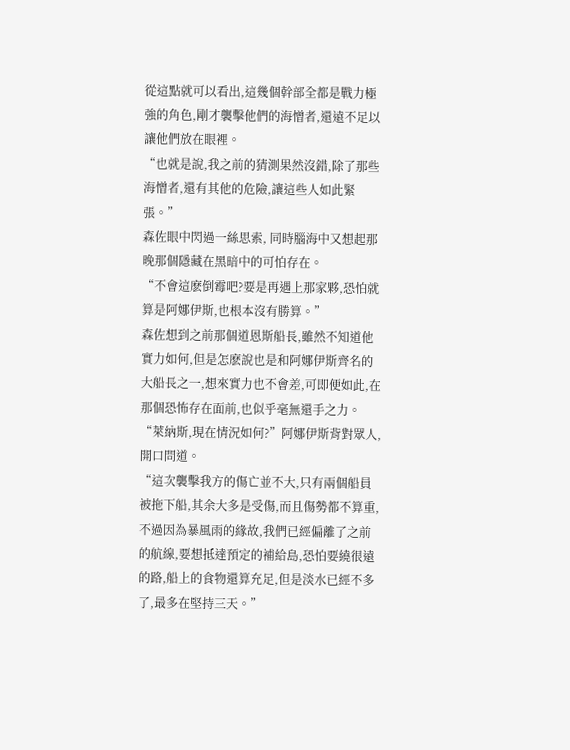從這點就可以看出,這幾個幹部全都是戰力極強的角色,剛才襲擊他們的海憎者,還遠不足以讓他們放在眼裡。
“也就是說,我之前的猜測果然沒錯,除了那些海憎者,還有其他的危險,讓這些人如此緊張。”
森佐眼中閃過一絲思索, 同時腦海中又想起那晚那個隱藏在黑暗中的可怕存在。
“不會這麽倒霉吧?要是再遇上那家夥,恐怕就算是阿娜伊斯,也根本沒有勝算。”
森佐想到之前那個道恩斯船長,雖然不知道他實力如何,但是怎麽說也是和阿娜伊斯齊名的大船長之一,想來實力也不會差,可即便如此,在那個恐怖存在面前,也似乎毫無還手之力。
“萊納斯,現在情況如何?”阿娜伊斯背對眾人,開口問道。
“這次襲擊我方的傷亡並不大,只有兩個船員被拖下船,其余大多是受傷,而且傷勢都不算重,不過因為暴風雨的緣故,我們已經偏離了之前的航線,要想抵達預定的補給島,恐怕要繞很遠的路,船上的食物還算充足,但是淡水已經不多了,最多在堅持三天。”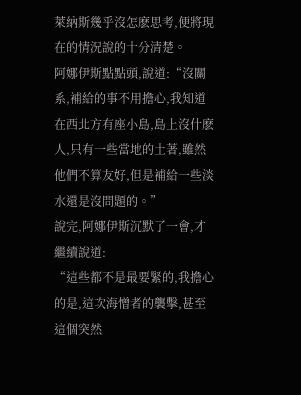萊納斯幾乎沒怎麽思考,便將現在的情況說的十分清楚。
阿娜伊斯點點頭,說道:“沒關系,補給的事不用擔心,我知道在西北方有座小島,島上沒什麽人,只有一些當地的土著,雖然他們不算友好,但是補給一些淡水還是沒問題的。”
說完,阿娜伊斯沉默了一會,才繼續說道:
“這些都不是最要緊的,我擔心的是,這次海憎者的襲擊,甚至這個突然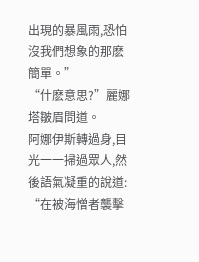出現的暴風雨,恐怕沒我們想象的那麽簡單。”
“什麽意思?”麗娜塔皺眉問道。
阿娜伊斯轉過身,目光一一掃過眾人,然後語氣凝重的說道:
“在被海憎者襲擊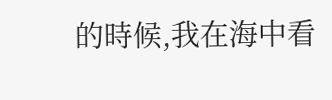的時候,我在海中看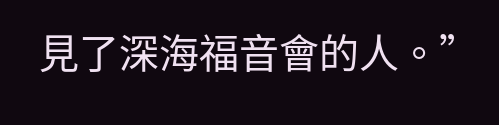見了深海福音會的人。”